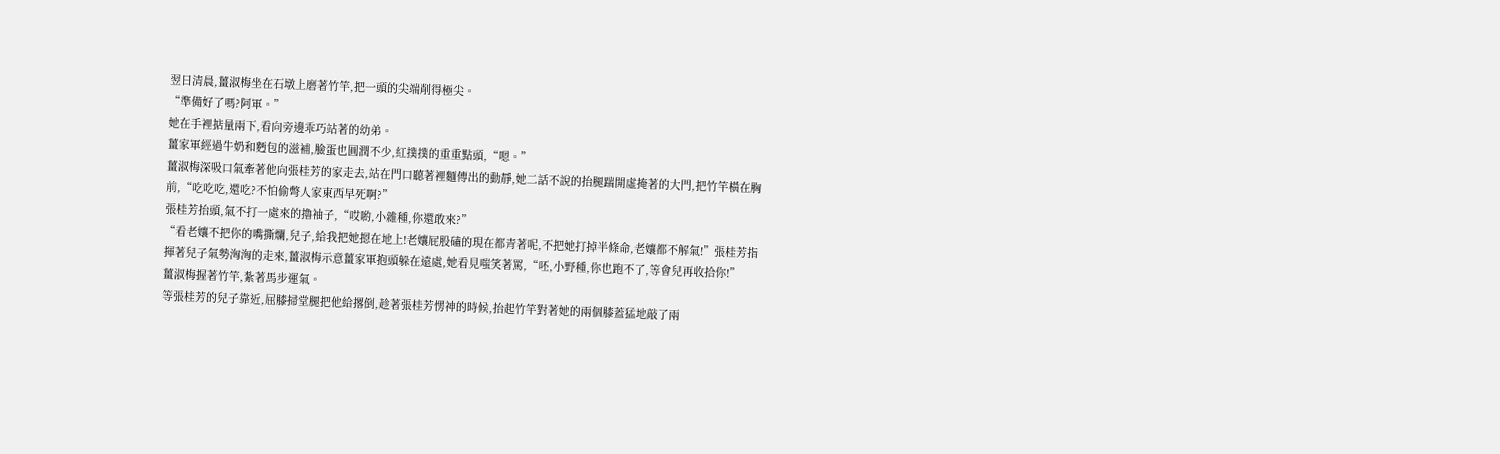翌日清晨,薑淑梅坐在石墩上磨著竹竿,把一頭的尖端削得極尖。
“準備好了嗎?阿軍。”
她在手裡掂量兩下,看向旁邊乖巧站著的幼弟。
薑家軍經過牛奶和麪包的滋補,臉蛋也圓潤不少,紅撲撲的重重點頭,“嗯。”
薑淑梅深吸口氣牽著他向張桂芳的家走去,站在門口聽著裡麵傳出的動靜,她二話不說的抬腿踹開虛掩著的大門,把竹竿橫在胸前,“吃吃吃,還吃?不怕偷彆人家東西早死啊?”
張桂芳抬頭,氣不打一處來的擼袖子,“哎喲,小雜種,你還敢來?”
“看老孃不把你的嘴撕爛,兒子,給我把她摁在地上!老孃屁股磕的現在都青著呢,不把她打掉半條命,老孃都不解氣!”張桂芳指揮著兒子氣勢洶洶的走來,薑淑梅示意薑家軍抱頭躲在遠處,她看見嗤笑著罵,“呸,小野種,你也跑不了,等會兒再收拾你!”
薑淑梅握著竹竿,紮著馬步運氣。
等張桂芳的兒子靠近,屈膝掃堂腿把他給撂倒,趁著張桂芳愣神的時候,抬起竹竿對著她的兩個膝蓋猛地敲了兩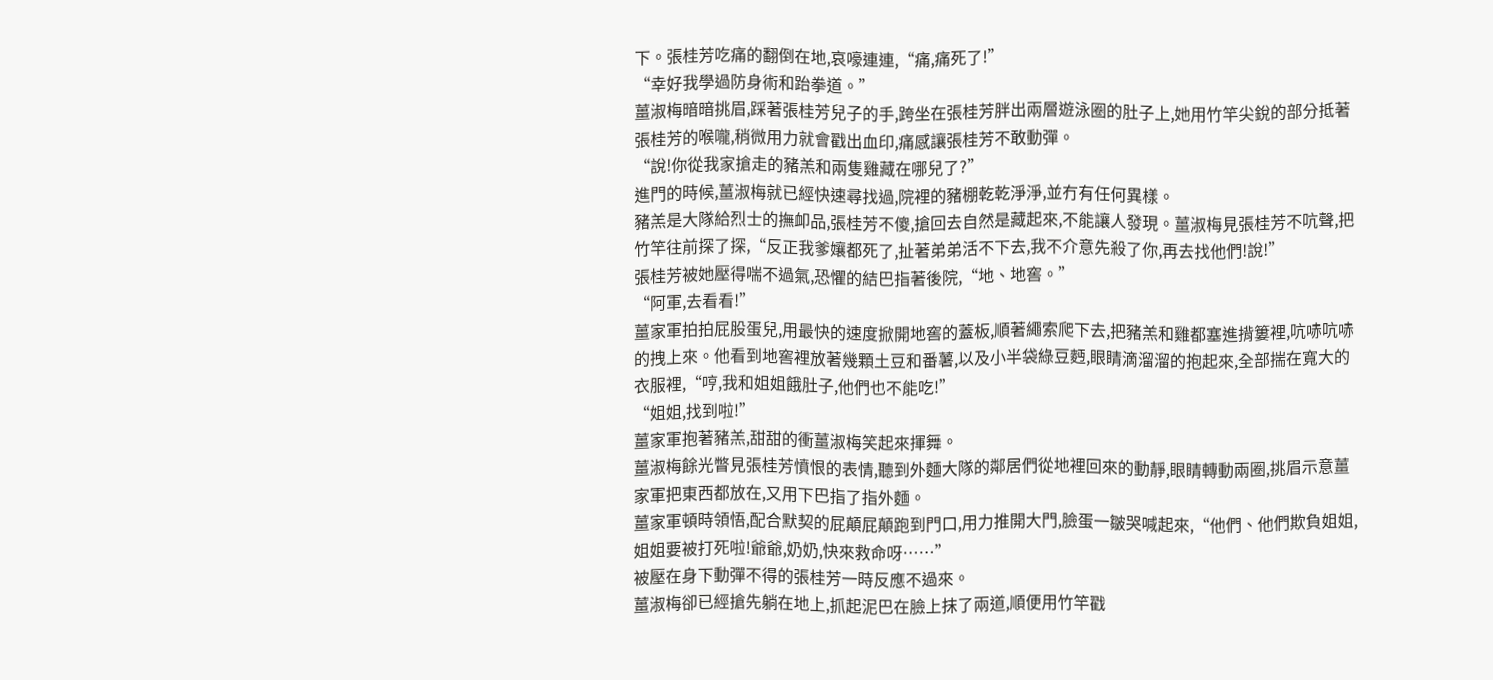下。張桂芳吃痛的翻倒在地,哀嚎連連,“痛,痛死了!”
“幸好我學過防身術和跆拳道。”
薑淑梅暗暗挑眉,踩著張桂芳兒子的手,跨坐在張桂芳胖出兩層遊泳圈的肚子上,她用竹竿尖銳的部分抵著張桂芳的喉嚨,稍微用力就會戳出血印,痛感讓張桂芳不敢動彈。
“說!你從我家搶走的豬羔和兩隻雞藏在哪兒了?”
進門的時候,薑淑梅就已經快速尋找過,院裡的豬棚乾乾淨淨,並冇有任何異樣。
豬羔是大隊給烈士的撫卹品,張桂芳不傻,搶回去自然是藏起來,不能讓人發現。薑淑梅見張桂芳不吭聲,把竹竿往前探了探,“反正我爹孃都死了,扯著弟弟活不下去,我不介意先殺了你,再去找他們!說!”
張桂芳被她壓得喘不過氣,恐懼的結巴指著後院,“地、地窖。”
“阿軍,去看看!”
薑家軍拍拍屁股蛋兒,用最快的速度掀開地窖的蓋板,順著繩索爬下去,把豬羔和雞都塞進揹簍裡,吭哧吭哧的拽上來。他看到地窖裡放著幾顆土豆和番薯,以及小半袋綠豆麪,眼睛滴溜溜的抱起來,全部揣在寬大的衣服裡,“哼,我和姐姐餓肚子,他們也不能吃!”
“姐姐,找到啦!”
薑家軍抱著豬羔,甜甜的衝薑淑梅笑起來揮舞。
薑淑梅餘光瞥見張桂芳憤恨的表情,聽到外麵大隊的鄰居們從地裡回來的動靜,眼睛轉動兩圈,挑眉示意薑家軍把東西都放在,又用下巴指了指外麵。
薑家軍頓時領悟,配合默契的屁顛屁顛跑到門口,用力推開大門,臉蛋一皺哭喊起來,“他們、他們欺負姐姐,姐姐要被打死啦!爺爺,奶奶,快來救命呀……”
被壓在身下動彈不得的張桂芳一時反應不過來。
薑淑梅卻已經搶先躺在地上,抓起泥巴在臉上抹了兩道,順便用竹竿戳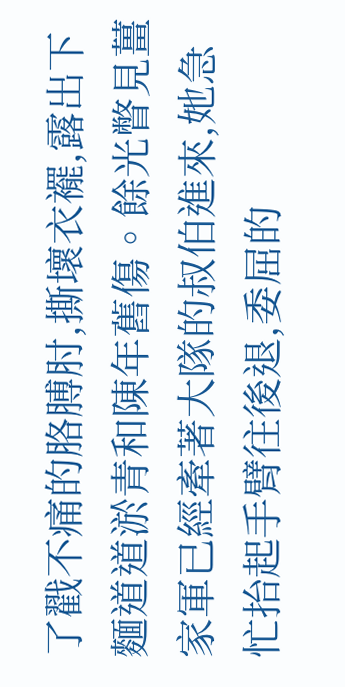了戳不痛的胳膊肘,撕壞衣襬,露出下麵道道淤青和陳年舊傷。餘光瞥見薑家軍已經牽著大隊的叔伯進來,她急忙抬起手臂往後退,委屈的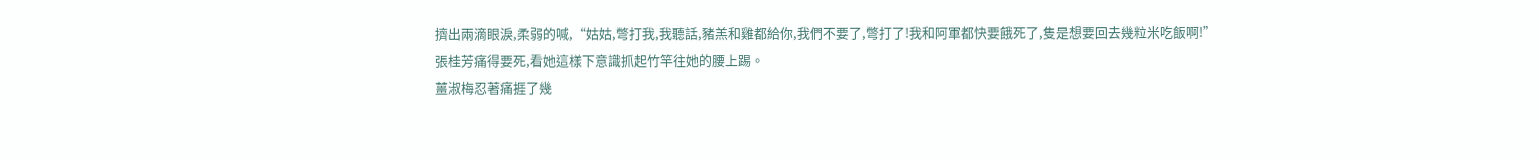擠出兩滴眼淚,柔弱的喊,“姑姑,彆打我,我聽話,豬羔和雞都給你,我們不要了,彆打了!我和阿軍都快要餓死了,隻是想要回去幾粒米吃飯啊!”
張桂芳痛得要死,看她這樣下意識抓起竹竿往她的腰上踢。
薑淑梅忍著痛捱了幾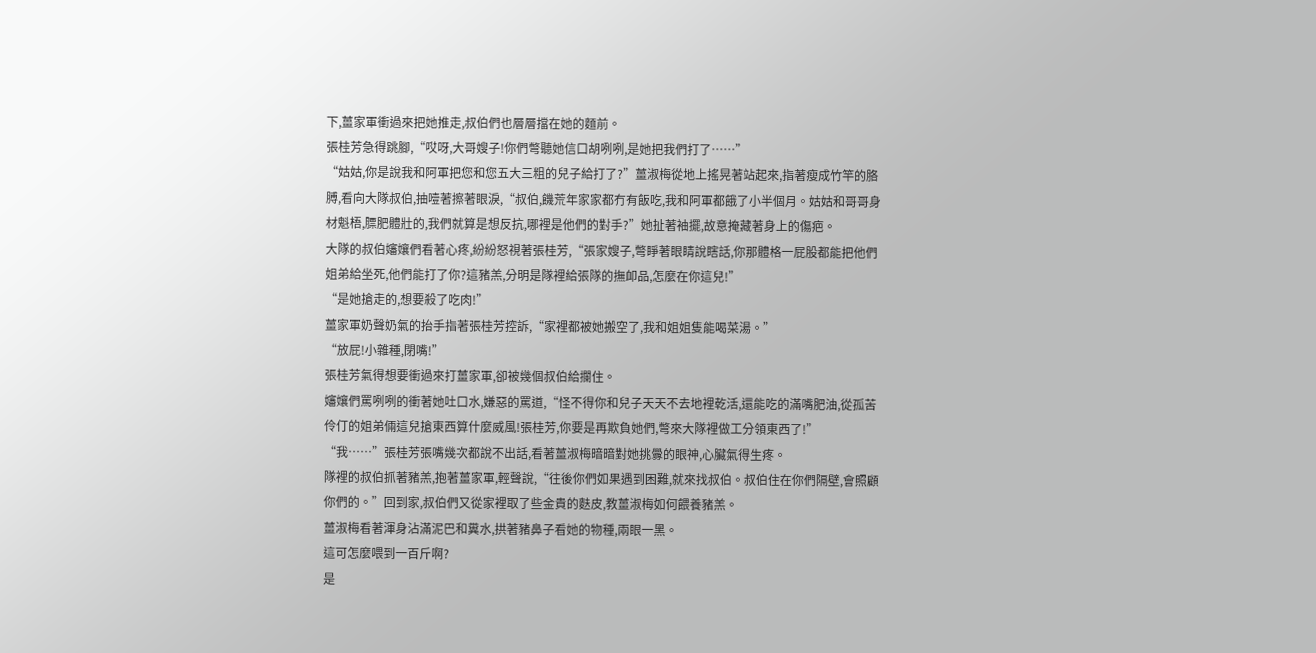下,薑家軍衝過來把她推走,叔伯們也層層擋在她的麵前。
張桂芳急得跳腳,“哎呀,大哥嫂子!你們彆聽她信口胡咧咧,是她把我們打了……”
“姑姑,你是說我和阿軍把您和您五大三粗的兒子給打了?”薑淑梅從地上搖晃著站起來,指著瘦成竹竿的胳膊,看向大隊叔伯,抽噎著擦著眼淚,“叔伯,饑荒年家家都冇有飯吃,我和阿軍都餓了小半個月。姑姑和哥哥身材魁梧,膘肥體壯的,我們就算是想反抗,哪裡是他們的對手?”她扯著袖擺,故意掩藏著身上的傷疤。
大隊的叔伯嬸孃們看著心疼,紛紛怒視著張桂芳,“張家嫂子,彆睜著眼睛說瞎話,你那體格一屁股都能把他們姐弟給坐死,他們能打了你?這豬羔,分明是隊裡給張隊的撫卹品,怎麼在你這兒!”
“是她搶走的,想要殺了吃肉!”
薑家軍奶聲奶氣的抬手指著張桂芳控訴,“家裡都被她搬空了,我和姐姐隻能喝菜湯。”
“放屁!小雜種,閉嘴!”
張桂芳氣得想要衝過來打薑家軍,卻被幾個叔伯給攔住。
嬸孃們罵咧咧的衝著她吐口水,嫌惡的罵道,“怪不得你和兒子天天不去地裡乾活,還能吃的滿嘴肥油,從孤苦伶仃的姐弟倆這兒搶東西算什麼威風!張桂芳,你要是再欺負她們,彆來大隊裡做工分領東西了!”
“我……”張桂芳張嘴幾次都說不出話,看著薑淑梅暗暗對她挑釁的眼神,心臟氣得生疼。
隊裡的叔伯抓著豬羔,抱著薑家軍,輕聲說,“往後你們如果遇到困難,就來找叔伯。叔伯住在你們隔壁,會照顧你們的。”回到家,叔伯們又從家裡取了些金貴的麩皮,教薑淑梅如何餵養豬羔。
薑淑梅看著渾身沾滿泥巴和糞水,拱著豬鼻子看她的物種,兩眼一黑。
這可怎麼喂到一百斤啊?
是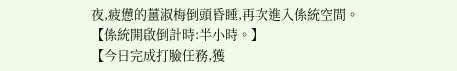夜,疲憊的薑淑梅倒頭昏睡,再次進入係統空間。
【係統開啟倒計時:半小時。】
【今日完成打臉任務,獲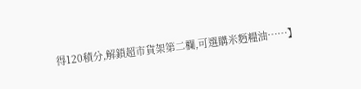得120積分,解鎖超市貨架第二欄,可選購米麪糧油……】